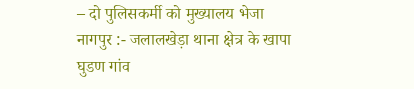– दो पुलिसकर्मी को मुख्यालय भेजा
नागपुर :- जलालखेड़ा थाना क्षेत्र के खापा घुडण गांव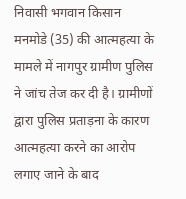निवासी भगवान किसान मनमोडे (35) की आत्महत्या के मामले में नागपुर ग्रामीण पुलिस ने जांच तेज कर दी है। ग्रामीणों द्वारा पुलिस प्रताड़ना के कारण आत्महत्या करने का आरोप लगाए जाने के बाद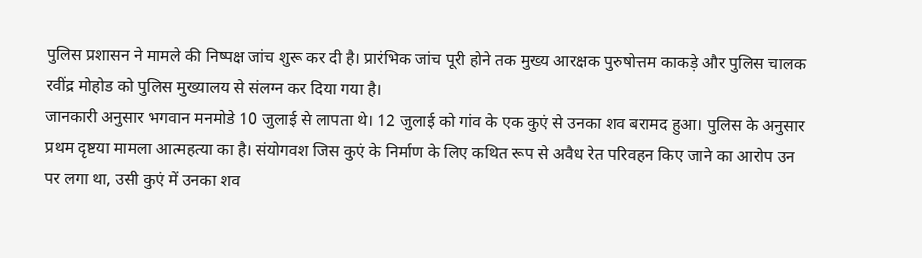पुलिस प्रशासन ने मामले की निष्पक्ष जांच शुरू कर दी है। प्रारंभिक जांच पूरी होने तक मुख्य आरक्षक पुरुषोत्तम काकड़े और पुलिस चालक रवींद्र मोहोड को पुलिस मुख्यालय से संलग्न कर दिया गया है।
जानकारी अनुसार भगवान मनमोडे 10 जुलाई से लापता थे। 12 जुलाई को गांव के एक कुएं से उनका शव बरामद हुआ। पुलिस के अनुसार प्रथम दृष्टया मामला आत्महत्या का है। संयोगवश जिस कुएं के निर्माण के लिए कथित रूप से अवैध रेत परिवहन किए जाने का आरोप उन पर लगा था, उसी कुएं में उनका शव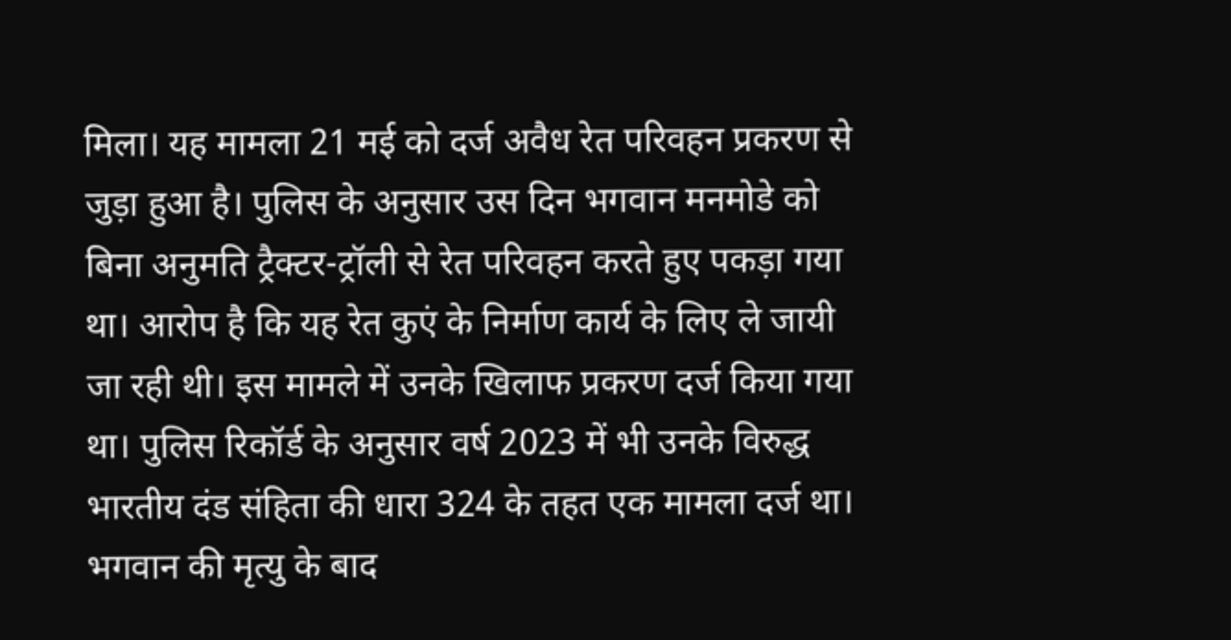मिला। यह मामला 21 मई को दर्ज अवैध रेत परिवहन प्रकरण से जुड़ा हुआ है। पुलिस के अनुसार उस दिन भगवान मनमोडे को बिना अनुमति ट्रैक्टर-ट्रॉली से रेत परिवहन करते हुए पकड़ा गया था। आरोप है कि यह रेत कुएं के निर्माण कार्य के लिए ले जायी जा रही थी। इस मामले में उनके खिलाफ प्रकरण दर्ज किया गया था। पुलिस रिकॉर्ड के अनुसार वर्ष 2023 में भी उनके विरुद्ध भारतीय दंड संहिता की धारा 324 के तहत एक मामला दर्ज था। भगवान की मृत्यु के बाद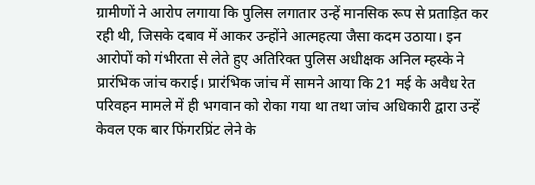ग्रामीणों ने आरोप लगाया कि पुलिस लगातार उन्हें मानसिक रूप से प्रताड़ित कर रही थी, जिसके दबाव में आकर उन्होंने आत्महत्या जैसा कदम उठाया। इन आरोपों को गंभीरता से लेते हुए अतिरिक्त पुलिस अधीक्षक अनिल म्हस्के ने प्रारंभिक जांच कराई। प्रारंभिक जांच में सामने आया कि 21 मई के अवैध रेत परिवहन मामले में ही भगवान को रोका गया था तथा जांच अधिकारी द्वारा उन्हें केवल एक बार फिंगरप्रिंट लेने के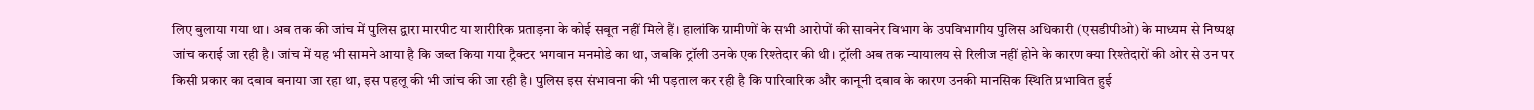लिए बुलाया गया था। अब तक की जांच में पुलिस द्वारा मारपीट या शारीरिक प्रताड़ना के कोई सबूत नहीं मिले हैं। हालांकि ग्रामीणों के सभी आरोपों की सावनेर विभाग के उपविभागीय पुलिस अधिकारी (एसडीपीओ) के माध्यम से निष्पक्ष जांच कराई जा रही है। जांच में यह भी सामने आया है कि जब्त किया गया ट्रैक्टर भगवान मनमोडे का था, जबकि ट्रॉली उनके एक रिश्तेदार की थी। ट्रॉली अब तक न्यायालय से रिलीज नहीं होने के कारण क्या रिश्तेदारों की ओर से उन पर किसी प्रकार का दबाव बनाया जा रहा था, इस पहलू की भी जांच की जा रही है। पुलिस इस संभावना की भी पड़ताल कर रही है कि पारिवारिक और कानूनी दबाव के कारण उनकी मानसिक स्थिति प्रभावित हुई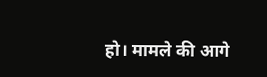हो। मामले की आगे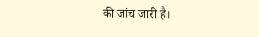की जांच जारी है।